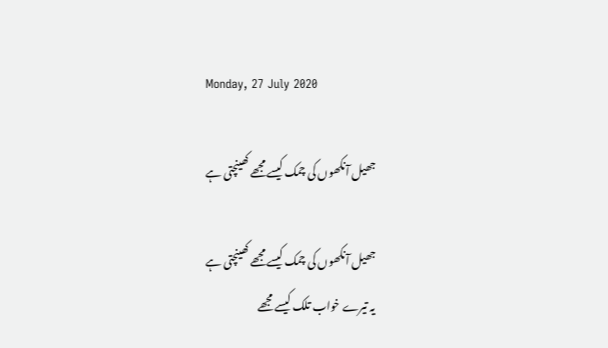Monday, 27 July 2020

جھیل آنکھوں کی چمک کیسے مجھے کھینچتی ہے

جھیل آنکھوں کی چمک کیسے مجھے کھینچتی ہے
یہ تیرے خواب تلک کیسے مجھے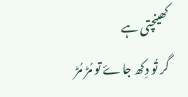کھینچتی ہے
گر تُو دِکھ جاۓ تو مُڑ مُڑ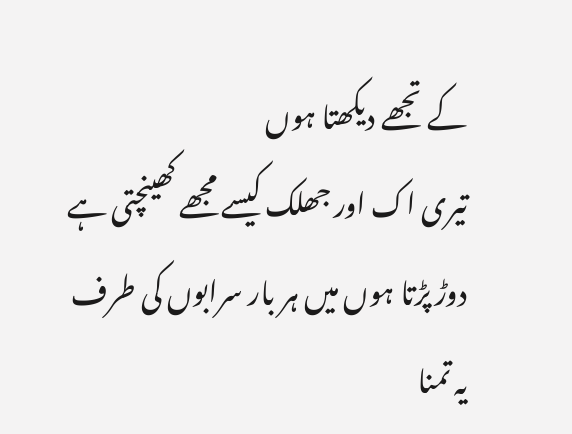کے تجھے دیکھتا ہوں
تیری اک اور جھلک کیسے مجھے کھینچتی ہے
دوڑ پڑتا ہوں میں ہر بار سرابوں کی طرف
یہ تمنا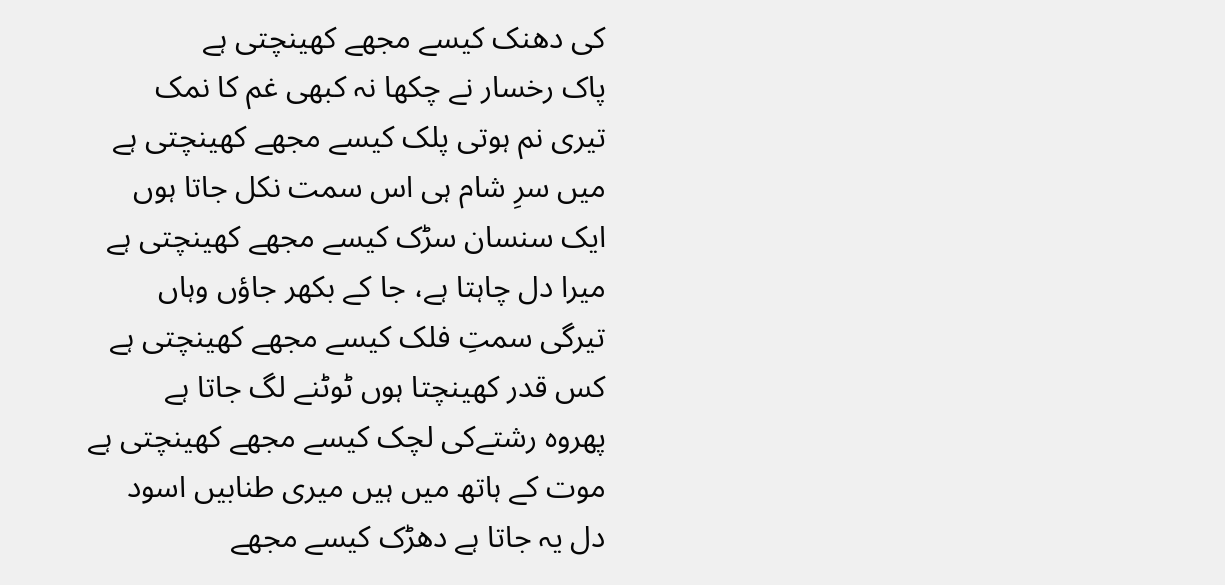کی دھنک کیسے مجھے کھینچتی ہے
پاک رخسار نے چکھا نہ کبھی غم کا نمک
تیری نم ہوتی پلک کیسے مجھے کھینچتی ہے
میں سرِ شام ہی اس سمت نکل جاتا ہوں
ایک سنسان سڑک کیسے مجھے کھینچتی ہے
میرا دل چاہتا ہے، جا کے بکھر جاؤں وہاں
تیرگی سمتِ فلک کیسے مجھے کھینچتی ہے
کس قدر کھینچتا ہوں ٹوٹنے لگ جاتا ہے
پھروہ رشتےکی لچک کیسے مجھے کھینچتی ہے
موت کے ہاتھ میں ہیں میری طنابیں اسود
دل یہ جاتا ہے دھڑک کیسے مجھے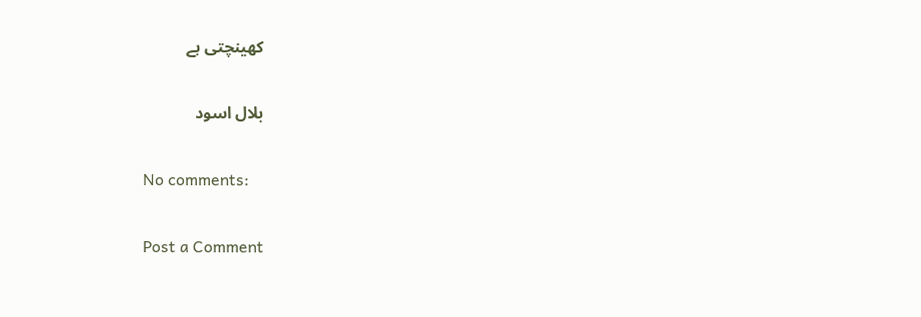کھینچتی ہے

بلال اسود

No comments:

Post a Comment